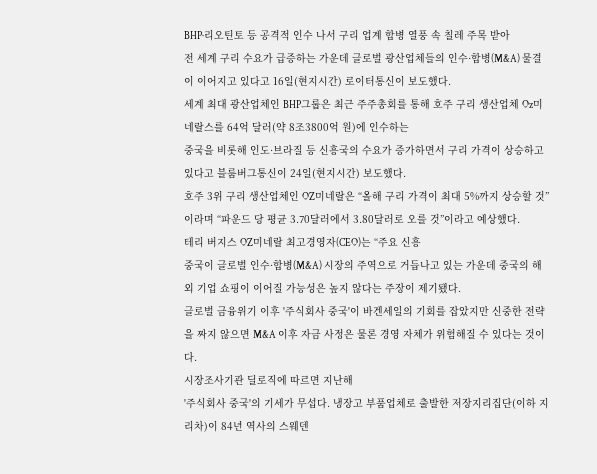BHP·리오틴토 등 공격적 인수 나서 구리 업계 합병 열풍 속 칠레 주목 받아
전 세계 구리 수요가 급증하는 가운데 글로벌 광산업체들의 인수·합병(M&A) 물결이 이어지고 있다고 16일(현지시간) 로이터통신이 보도했다.
세계 최대 광산업체인 BHP그룹은 최근 주주총회를 통해 호주 구리 생산업체 Oz미네랄스를 64억 달러(약 8조3800억 원)에 인수하는
중국을 비롯해 인도·브라질 등 신흥국의 수요가 증가하면서 구리 가격이 상승하고 있다고 블룸버그통신이 24일(현지시간) 보도했다.
호주 3위 구리 생산업체인 OZ미네랄은 “올해 구리 가격이 최대 5%까지 상승할 것”이라며 “파운드 당 평균 3.70달러에서 3.80달러로 오를 것”이라고 예상했다.
테리 버지스 OZ미네랄 최고경영자(CEO)는 “주요 신흥
중국이 글로벌 인수·합병(M&A) 시장의 주역으로 거듭나고 있는 가운데 중국의 해외 기업 쇼핑이 이어질 가능성은 높지 않다는 주장이 제기됐다.
글로벌 금융위기 이후 '주식회사 중국'이 바겐세일의 기회를 잡았지만 신중한 전략을 짜지 않으면 M&A 이후 자금 사정은 물론 경영 자체가 위험해질 수 있다는 것이다.
시장조사기관 딜로직에 따르면 지난해
'주식회사 중국'의 기세가 무섭다. 냉장고 부품업체로 출발한 저장지리집단(이하 지리차)이 84년 역사의 스웨덴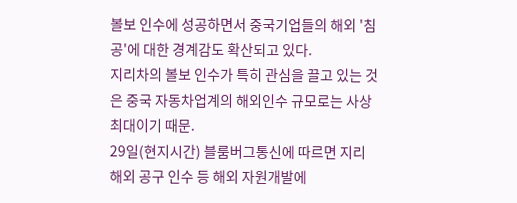볼보 인수에 성공하면서 중국기업들의 해외 '침공'에 대한 경계감도 확산되고 있다.
지리차의 볼보 인수가 특히 관심을 끌고 있는 것은 중국 자동차업계의 해외인수 규모로는 사상 최대이기 때문.
29일(현지시간) 블룸버그통신에 따르면 지리
해외 공구 인수 등 해외 자원개발에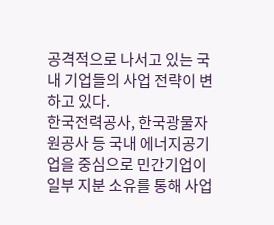공격적으로 나서고 있는 국내 기업들의 사업 전략이 변하고 있다.
한국전력공사, 한국광물자원공사 등 국내 에너지공기업을 중심으로 민간기업이 일부 지분 소유를 통해 사업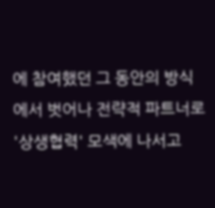에 참여했던 그 동안의 방식에서 벗어나 전략적 파트너로 '상생협력' 모색에 나서고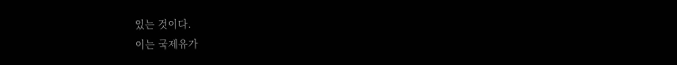있는 것이다.
이는 국제유가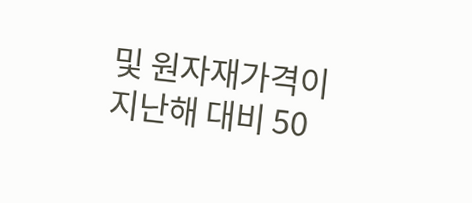및 원자재가격이 지난해 대비 50